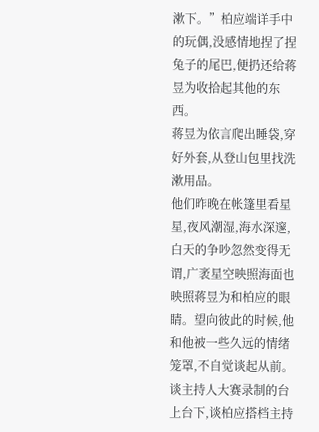漱下。”柏应端详手中的玩偶,没感情地捏了捏兔子的尾巴,便扔还给蒋昱为收拾起其他的东西。
蒋昱为依言爬出睡袋,穿好外套,从登山包里找洗漱用品。
他们昨晚在帐篷里看星星,夜风潮湿,海水深邃,白天的争吵忽然变得无谓,广袤星空映照海面也映照蒋昱为和柏应的眼睛。望向彼此的时候,他和他被一些久远的情绪笼罩,不自觉谈起从前。
谈主持人大赛录制的台上台下,谈柏应搭档主持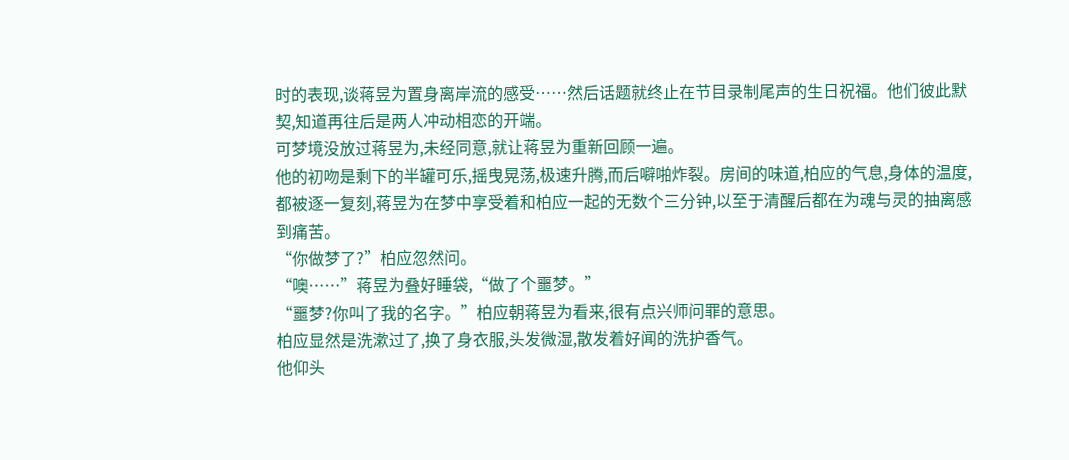时的表现,谈蒋昱为置身离岸流的感受……然后话题就终止在节目录制尾声的生日祝福。他们彼此默契,知道再往后是两人冲动相恋的开端。
可梦境没放过蒋昱为,未经同意,就让蒋昱为重新回顾一遍。
他的初吻是剩下的半罐可乐,摇曳晃荡,极速升腾,而后噼啪炸裂。房间的味道,柏应的气息,身体的温度,都被逐一复刻,蒋昱为在梦中享受着和柏应一起的无数个三分钟,以至于清醒后都在为魂与灵的抽离感到痛苦。
“你做梦了?”柏应忽然问。
“噢……”蒋昱为叠好睡袋,“做了个噩梦。”
“噩梦?你叫了我的名字。”柏应朝蒋昱为看来,很有点兴师问罪的意思。
柏应显然是洗漱过了,换了身衣服,头发微湿,散发着好闻的洗护香气。
他仰头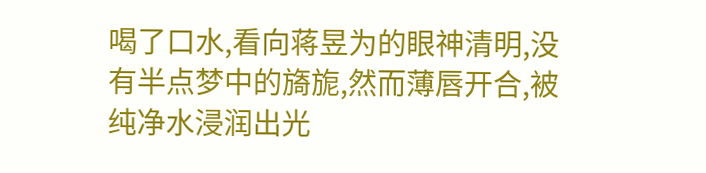喝了口水,看向蒋昱为的眼神清明,没有半点梦中的旖旎,然而薄唇开合,被纯净水浸润出光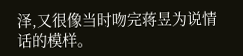泽,又很像当时吻完蒋昱为说情话的模样。